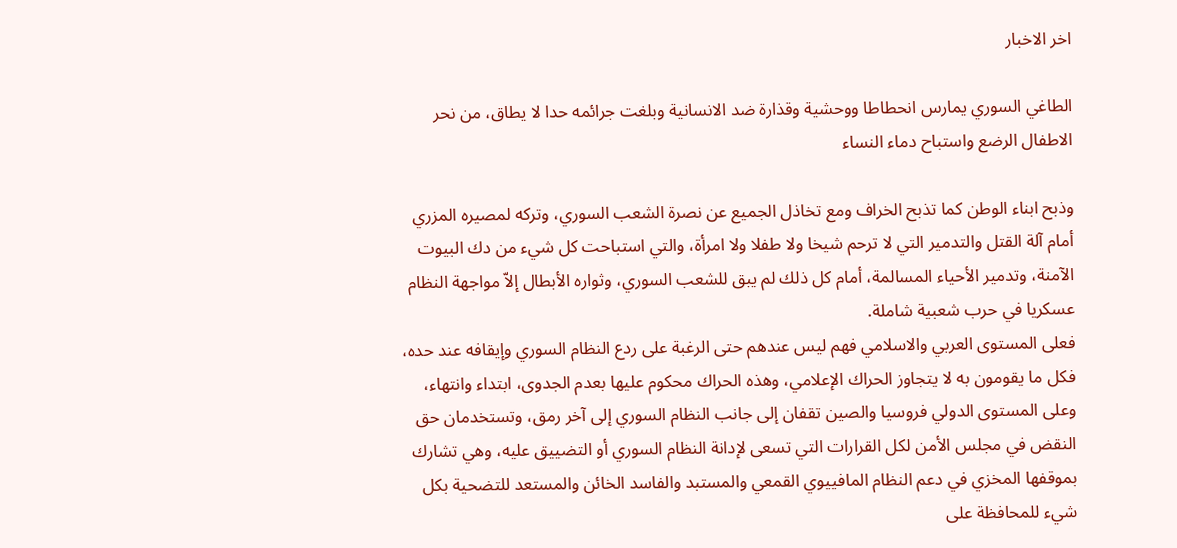اخر الاخبار

الطاغي السوري يمارس انحطاطا ووحشية وقذارة ضد الانسانية وبلغت جرائمه حدا لا يطاق، من نحر الاطفال الرضع واستباح دماء النساء

وذبح ابناء الوطن كما تذبح الخراف ومع تخاذل الجميع عن نصرة الشعب السوري، وتركه لمصيره المزري أمام آلة القتل والتدمير التي لا ترحم شيخا ولا طفلا ولا امرأة، والتي استباحت كل شيء من دك البيوت الآمنة، وتدمير الأحياء المسالمة، أمام كل ذلك لم يبق للشعب السوري، وثواره الأبطال إلاّ مواجهة النظام عسكريا في حرب شعبية شاملة.
فعلى المستوى العربي والاسلامي فهم ليس عندهم حتى الرغبة على ردع النظام السوري وإيقافه عند حده، فكل ما يقومون به لا يتجاوز الحراك الإعلامي، وهذه الحراك محكوم عليها بعدم الجدوى، ابتداء وانتهاء، وعلى المستوى الدولي فروسيا والصين تقفان إلى جانب النظام السوري إلى آخر رمق، وتستخدمان حق النقض في مجلس الأمن لكل القرارات التي تسعى لإدانة النظام السوري أو التضييق عليه، وهي تشارك بموقفها المخزي في دعم النظام المافييوي القمعي والمستبد والفاسد الخائن والمستعد للتضحية بكل شيء للمحافظة على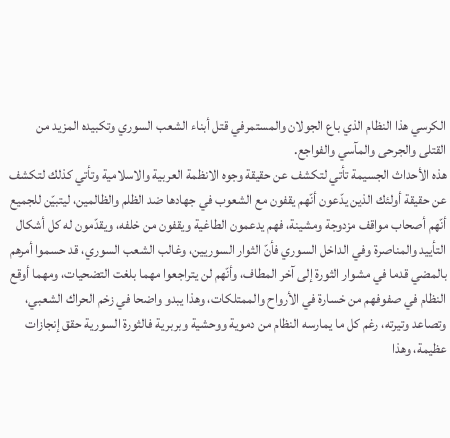الكرسي هذا النظام الذي باع الجولان والمستمرفي قتل أبناء الشعب السوري وتكبيده المزيد من القتلى والجرحى والمآسي والفواجع.
هذه الأحداث الجسيمة تأتي لتكشف عن حقيقة وجوه الانظمة العربية والاسلامية وتأتي كذلك لتكشف عن حقيقة أولئك الذين يدّعون أنّهم يقفون مع الشعوب في جهادها ضد الظلم والظالمين، ليتبيّن للجميع أنّهم أصحاب مواقف مزدوجة ومشينة، فهم يدعمون الطاغية ويقفون من خلفه، ويقدّمون له كل أشكال التأييد والمناصرة وفي الداخل السوري فأنّ الثوار السوريين، وغالب الشعب السوري، قد حسموا أمرهم بالمضي قدما في مشوار الثورة إلى آخر المطاف، وأنّهم لن يتراجعوا مهما بلغت التضحيات، ومهما أوقع النظام في صفوفهم من خسارة في الأرواح والممتلكات، وهذا يبدو واضحا في زخم الحراك الشعبي، وتصاعد وتيرته، رغم كل ما يمارسه النظام من دموية ووحشية وبربرية فالثورة السورية حقق إنجازات عظيمة، وهذا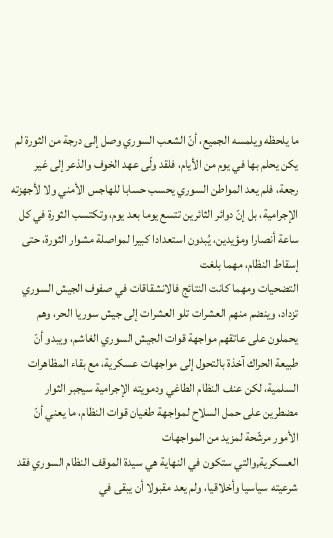ما يلحظه ويلمسه الجميع، أنّ الشعب السوري وصل إلى درجة من الثورة لم يكن يحلم بها في يوم من الأيام، فلقد ولّى عهد الخوف والذعر إلى غير رجعة، فلم يعد المواطن السوري يحسب حسابا للهاجس الأمني ولا لأجهزته الإجرامية، بل إنّ دوائر الثائرين تتسع يوما بعد يوم، وتكتسب الثورة في كل ساعة أنصارا ومؤيدين، يُبدون استعدادا كبيرا لمواصلة مشوار الثورة، حتى إسقاط النظام، مهما بلغت
التضحيات ومهما كانت النتائج فالانشقاقات في صفوف الجيش السوري تزداد، وينضم منهم العشرات تلو العشرات إلى جيش سوريا الحر، وهم يحملون على عاتقهم مواجهة قوات الجيش السوري الغاشم، ويبدو أنّ طبيعة الحراك آخذة بالتحول إلى مواجهات عسكرية، مع بقاء المظاهرات السلمية، لكن عنف النظام الطاغي ودمويته الإجرامية سيجبر الثوار مضطرين على حمل السلاح لمواجهة طغيان قوات النظام، ما يعني أنّ الأمور مرشّحة لمزيد من المواجهات
العسكرية,والتي ستكون في النهاية هي سيدة الموقف النظام السوري فقد شرعيته سياسيا وأخلاقيا، ولم يعد مقبولا أن يبقى في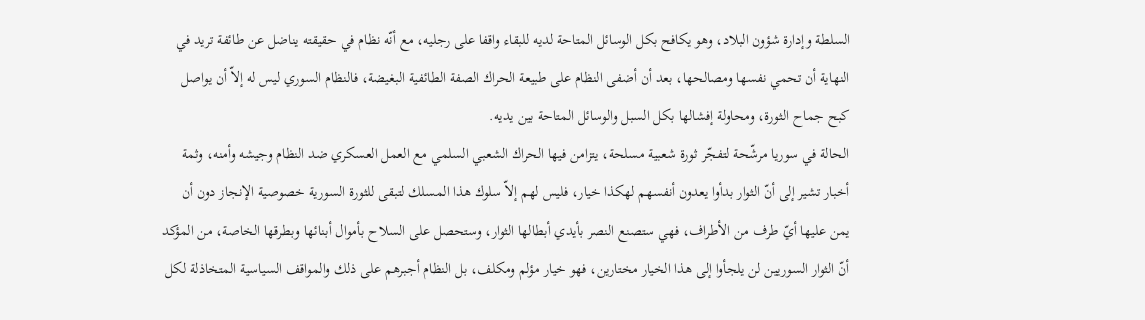السلطة وإدارة شؤون البلاد، وهو يكافح بكل الوسائل المتاحة لديه للبقاء واقفا على رجليه، مع أنّه نظام في حقيقته يناضل عن طائفة تريد في النهاية أن تحمي نفسها ومصالحها، بعد أن أضفى النظام على طبيعة الحراك الصفة الطائفية البغيضة، فالنظام السوري ليس له إلاّ أن يواصل كبح جماح الثورة، ومحاولة إفشالها بكل السبل والوسائل المتاحة بين يديه.
الحالة في سوريا مرشّحة لتفجّر ثورة شعبية مسلحة، يتزامن فيها الحراك الشعبي السلمي مع العمل العسكري ضد النظام وجيشه وأمنه، وثمة أخبار تشير إلى أنّ الثوار بدأوا يعدون أنفسهم لهكذا خيار، فليس لهم إلاّ سلوك هذا المسلك لتبقى للثورة السورية خصوصية الإنجاز دون أن يمن عليها أيّ طرف من الأطراف، فهي ستصنع النصر بأيدي أبطالها الثوار، وستحصل على السلاح بأموال أبنائها وبطرقها الخاصة، من المؤكد أنّ الثوار السوريين لن يلجأوا إلى هذا الخيار مختارين، فهو خيار مؤلم ومكلف، بل النظام أجبرهم على ذلك والمواقف السياسية المتخاذلة لكل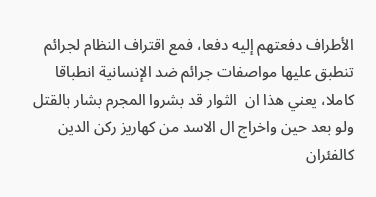الأطراف دفعتهم إليه دفعا، فمع اقتراف النظام لجرائم تنطبق عليها مواصفات جرائم ضد الإنسانية انطباقا كاملا، يعني هذا ان  الثوار قد بشروا المجرم بشار بالقتل ولو بعد حين واخراج ال الاسد من كهاريز ركن الدين كالفئران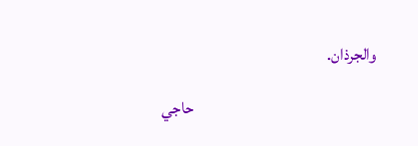والجرذان.

                                                       حاجي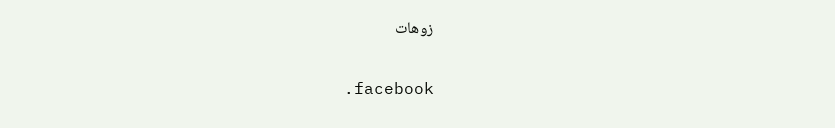زوهات

.facebook